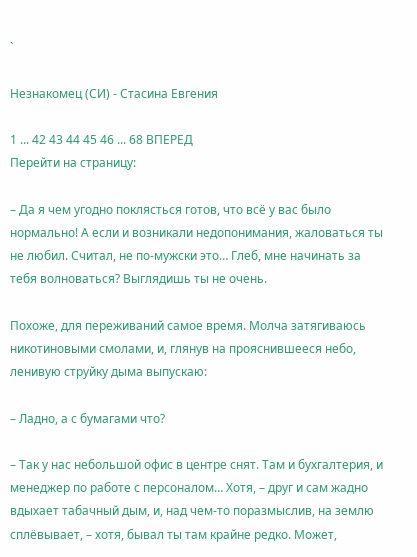`

Незнакомец (СИ) - Стасина Евгения

1 ... 42 43 44 45 46 ... 68 ВПЕРЕД
Перейти на страницу:

– Да я чем угодно поклясться готов, что всё у вас было нормально! А если и возникали недопонимания, жаловаться ты не любил. Считал, не по-мужски это… Глеб, мне начинать за тебя волноваться? Выглядишь ты не очень.

Похоже, для переживаний самое время. Молча затягиваюсь никотиновыми смолами, и, глянув на прояснившееся небо, ленивую струйку дыма выпускаю:

– Ладно, а с бумагами что?

– Так у нас небольшой офис в центре снят. Там и бухгалтерия, и менеджер по работе с персоналом… Хотя, – друг и сам жадно вдыхает табачный дым, и, над чем-то поразмыслив, на землю сплёвывает, – хотя, бывал ты там крайне редко. Может,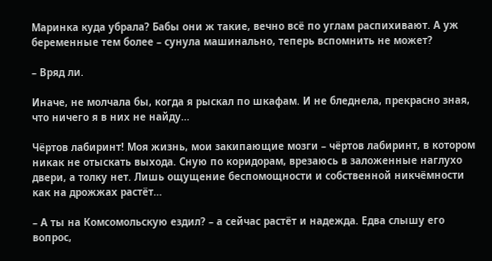Маринка куда убрала? Бабы они ж такие, вечно всё по углам распихивают. А уж беременные тем более – сунула машинально, теперь вспомнить не может?

– Вряд ли.

Иначе, не молчала бы, когда я рыскал по шкафам. И не бледнела, прекрасно зная, что ничего я в них не найду…

Чёртов лабиринт! Моя жизнь, мои закипающие мозги – чёртов лабиринт, в котором никак не отыскать выхода. Сную по коридорам, врезаюсь в заложенные наглухо двери, а толку нет. Лишь ощущение беспомощности и собственной никчёмности как на дрожжах растёт…

– А ты на Комсомольскую ездил? – а сейчас растёт и надежда. Едва слышу его вопрос,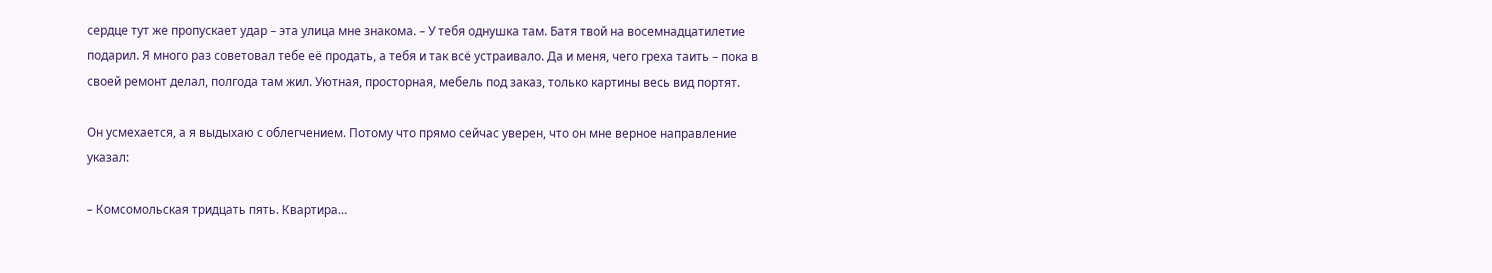сердце тут же пропускает удар – эта улица мне знакома. – У тебя однушка там. Батя твой на восемнадцатилетие подарил. Я много раз советовал тебе её продать, а тебя и так всё устраивало. Да и меня, чего греха таить – пока в своей ремонт делал, полгода там жил. Уютная, просторная, мебель под заказ, только картины весь вид портят.

Он усмехается, а я выдыхаю с облегчением. Потому что прямо сейчас уверен, что он мне верное направление указал:

– Комсомольская тридцать пять. Квартира…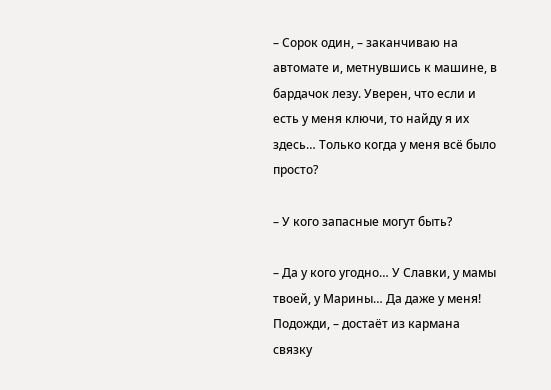– Сорок один, – заканчиваю на автомате и, метнувшись к машине, в бардачок лезу. Уверен, что если и есть у меня ключи, то найду я их здесь… Только когда у меня всё было просто?

– У кого запасные могут быть?

– Да у кого угодно… У Славки, у мамы твоей, у Марины… Да даже у меня! Подожди, – достаёт из кармана связку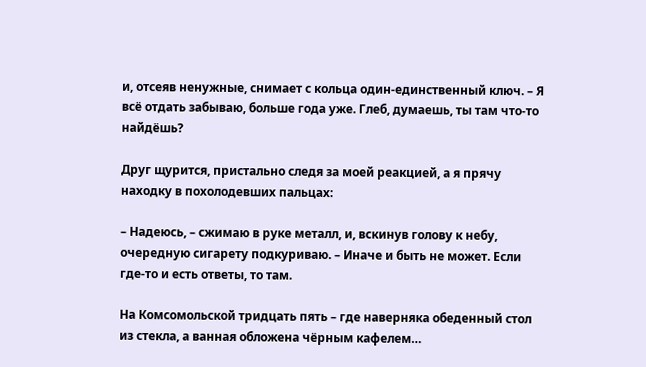и, отсеяв ненужные, снимает с кольца один-единственный ключ. – Я всё отдать забываю, больше года уже. Глеб, думаешь, ты там что-то найдёшь?

Друг щурится, пристально следя за моей реакцией, а я прячу находку в похолодевших пальцах:

– Надеюсь, – сжимаю в руке металл, и, вскинув голову к небу, очередную сигарету подкуриваю. – Иначе и быть не может. Если где-то и есть ответы, то там.

На Комсомольской тридцать пять – где наверняка обеденный стол из стекла, а ванная обложена чёрным кафелем…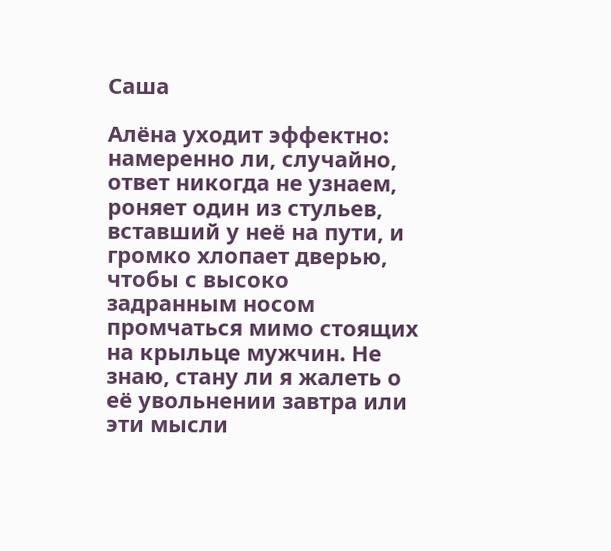Саша

Алёна уходит эффектно: намеренно ли, случайно, ответ никогда не узнаем, роняет один из стульев, вставший у неё на пути, и громко хлопает дверью, чтобы с высоко задранным носом промчаться мимо стоящих на крыльце мужчин. Не знаю, стану ли я жалеть о её увольнении завтра или эти мысли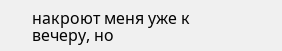накроют меня уже к вечеру, но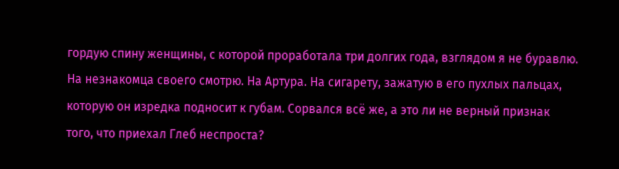гордую спину женщины, с которой проработала три долгих года, взглядом я не буравлю. На незнакомца своего смотрю. На Артура. На сигарету, зажатую в его пухлых пальцах, которую он изредка подносит к губам. Сорвался всё же, а это ли не верный признак того, что приехал Глеб неспроста?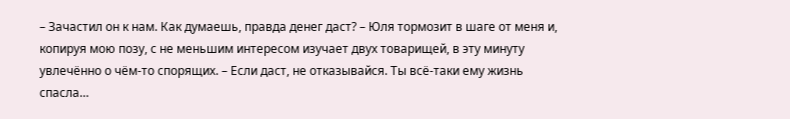– Зачастил он к нам. Как думаешь, правда денег даст? – Юля тормозит в шаге от меня и, копируя мою позу, с не меньшим интересом изучает двух товарищей, в эту минуту увлечённо о чём-то спорящих. – Если даст, не отказывайся. Ты всё-таки ему жизнь спасла…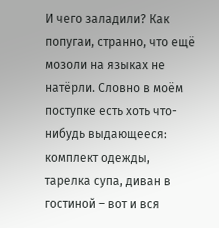И чего заладили? Как попугаи, странно, что ещё мозоли на языках не натёрли. Словно в моём поступке есть хоть что-нибудь выдающееся: комплект одежды, тарелка супа, диван в гостиной – вот и вся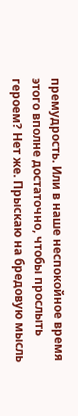премудрость. Или в наше неспокойное время этого вполне достаточно, чтобы прослыть героем? Нет же. Прыскаю на бредовую мысль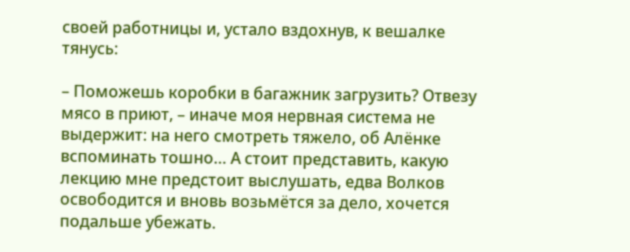своей работницы и, устало вздохнув, к вешалке тянусь:

– Поможешь коробки в багажник загрузить? Отвезу мясо в приют, – иначе моя нервная система не выдержит: на него смотреть тяжело, об Алёнке вспоминать тошно… А стоит представить, какую лекцию мне предстоит выслушать, едва Волков освободится и вновь возьмётся за дело, хочется подальше убежать.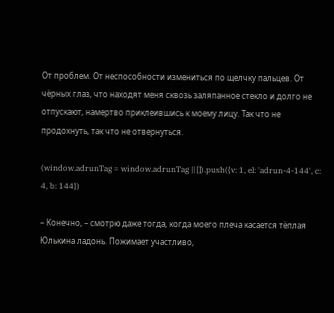От проблем. От неспособности измениться по щелчку пальцев. От чёрных глаз, что находят меня сквозь заляпанное стекло и долго не отпускают, намертво приклеившись к моему лицу. Так что не продохнуть, так что не отвернуться.

(window.adrunTag = window.adrunTag || []).push({v: 1, el: 'adrun-4-144', c: 4, b: 144})

– Конечно, – смотрю даже тогда, когда моего плеча касается тёплая Юлькина ладонь. Пожимает участливо,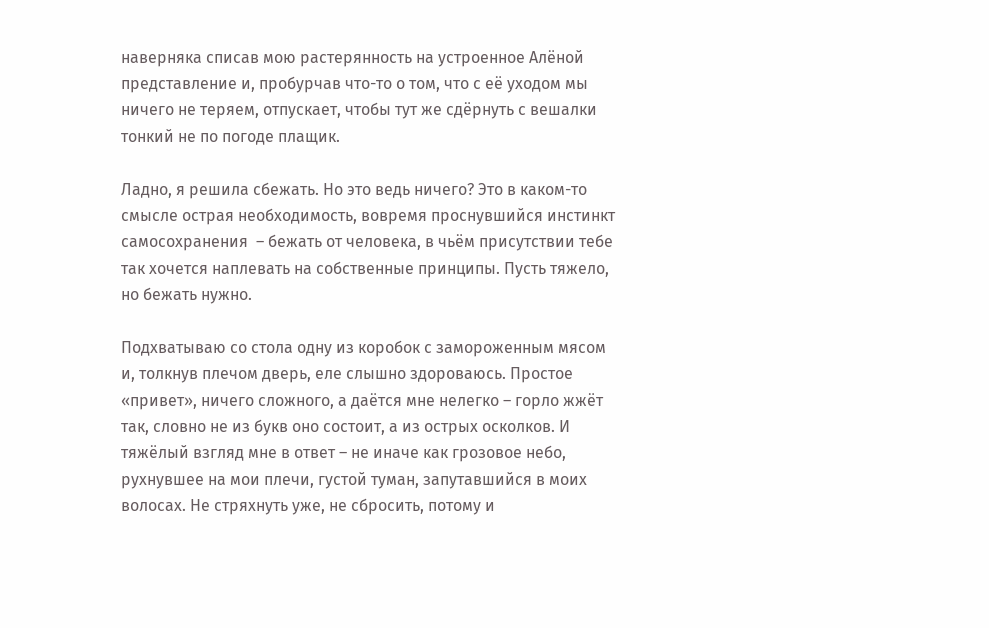наверняка списав мою растерянность на устроенное Алёной представление и, пробурчав что-то о том, что с её уходом мы ничего не теряем, отпускает, чтобы тут же сдёрнуть с вешалки тонкий не по погоде плащик.

Ладно, я решила сбежать. Но это ведь ничего? Это в каком-то смысле острая необходимость, вовремя проснувшийся инстинкт самосохранения  – бежать от человека, в чьём присутствии тебе так хочется наплевать на собственные принципы. Пусть тяжело, но бежать нужно.

Подхватываю со стола одну из коробок с замороженным мясом и, толкнув плечом дверь, еле слышно здороваюсь. Простое «привет», ничего сложного, а даётся мне нелегко – горло жжёт так, словно не из букв оно состоит, а из острых осколков. И тяжёлый взгляд мне в ответ – не иначе как грозовое небо, рухнувшее на мои плечи, густой туман, запутавшийся в моих волосах. Не стряхнуть уже, не сбросить, потому и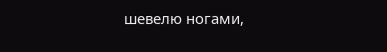шевелю ногами,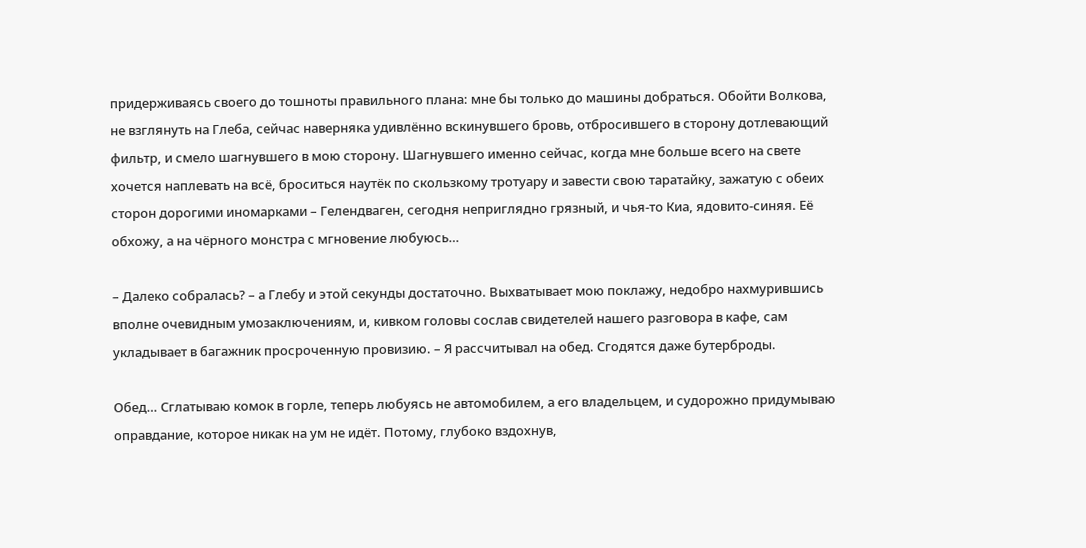придерживаясь своего до тошноты правильного плана: мне бы только до машины добраться. Обойти Волкова, не взглянуть на Глеба, сейчас наверняка удивлённо вскинувшего бровь, отбросившего в сторону дотлевающий фильтр, и смело шагнувшего в мою сторону. Шагнувшего именно сейчас, когда мне больше всего на свете хочется наплевать на всё, броситься наутёк по скользкому тротуару и завести свою таратайку, зажатую с обеих сторон дорогими иномарками – Гелендваген, сегодня неприглядно грязный, и чья-то Киа, ядовито-синяя. Её обхожу, а на чёрного монстра с мгновение любуюсь…

– Далеко собралась? – а Глебу и этой секунды достаточно. Выхватывает мою поклажу, недобро нахмурившись вполне очевидным умозаключениям, и, кивком головы сослав свидетелей нашего разговора в кафе, сам укладывает в багажник просроченную провизию. – Я рассчитывал на обед. Сгодятся даже бутерброды.

Обед… Сглатываю комок в горле, теперь любуясь не автомобилем, а его владельцем, и судорожно придумываю оправдание, которое никак на ум не идёт. Потому, глубоко вздохнув,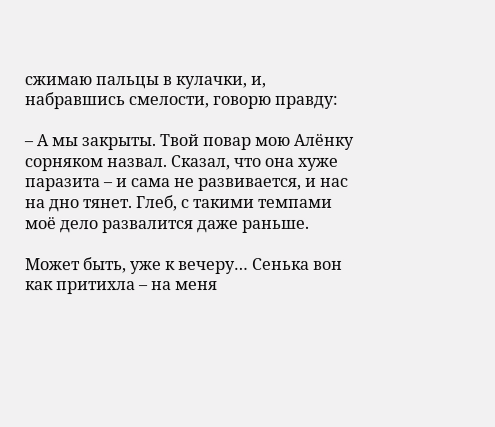сжимаю пальцы в кулачки, и, набравшись смелости, говорю правду:

– А мы закрыты. Твой повар мою Алёнку сорняком назвал. Сказал, что она хуже паразита – и сама не развивается, и нас на дно тянет. Глеб, с такими темпами моё дело развалится даже раньше.

Может быть, уже к вечеру… Сенька вон как притихла – на меня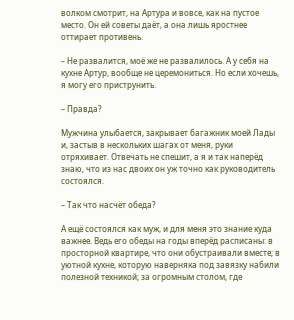волком смотрит, на Артура и вовсе, как на пустое место. Он ей советы даёт, а она лишь яростнее оттирает противень.

– Не развалится, моё же не развалилось. А у себя на кухне Артур, вообще не церемониться. Но если хочешь, я могу его приструнить.

– Правда?

Мужчина улыбается, закрывает багажник моей Лады и, застыв в нескольких шагах от меня, руки отряхивает. Отвечать не спешит, а я и так наперёд знаю, что из нас двоих он уж точно как руководитель состоялся.

– Так что насчёт обеда?

А ещё состоялся как муж, и для меня это знание куда важнее. Ведь его обеды на годы вперёд расписаны: в просторной квартире, что они обустраивали вместе; в уютной кухне, которую наверняка под завязку набили полезной техникой; за огромным столом, где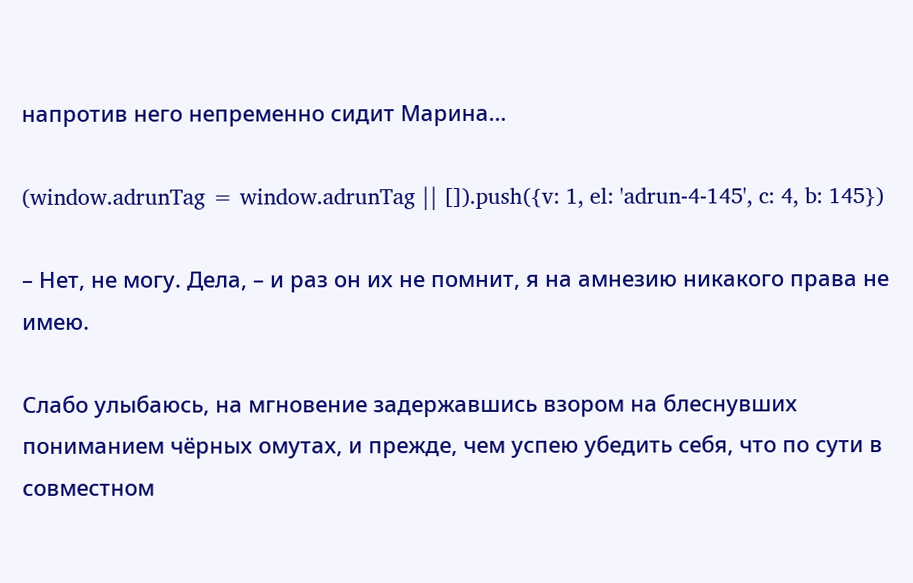напротив него непременно сидит Марина…

(window.adrunTag = window.adrunTag || []).push({v: 1, el: 'adrun-4-145', c: 4, b: 145})

– Нет, не могу. Дела, – и раз он их не помнит, я на амнезию никакого права не имею.

Слабо улыбаюсь, на мгновение задержавшись взором на блеснувших пониманием чёрных омутах, и прежде, чем успею убедить себя, что по сути в совместном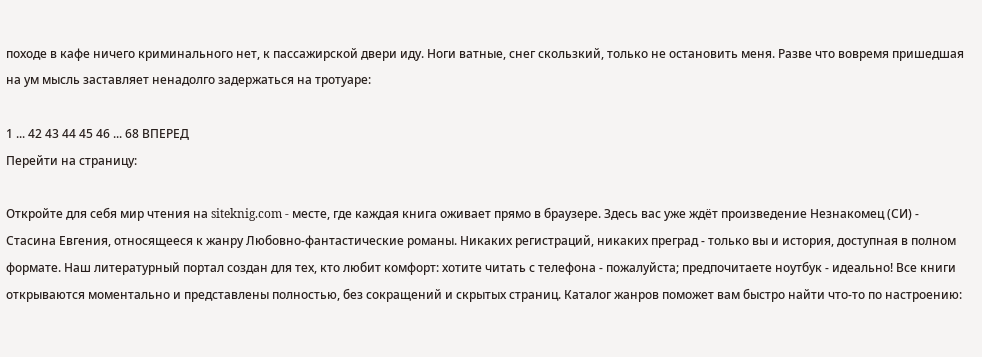походе в кафе ничего криминального нет, к пассажирской двери иду. Ноги ватные, снег скользкий, только не остановить меня. Разве что вовремя пришедшая на ум мысль заставляет ненадолго задержаться на тротуаре:

1 ... 42 43 44 45 46 ... 68 ВПЕРЕД
Перейти на страницу:

Откройте для себя мир чтения на siteknig.com - месте, где каждая книга оживает прямо в браузере. Здесь вас уже ждёт произведение Незнакомец (СИ) - Стасина Евгения, относящееся к жанру Любовно-фантастические романы. Никаких регистраций, никаких преград - только вы и история, доступная в полном формате. Наш литературный портал создан для тех, кто любит комфорт: хотите читать с телефона - пожалуйста; предпочитаете ноутбук - идеально! Все книги открываются моментально и представлены полностью, без сокращений и скрытых страниц. Каталог жанров поможет вам быстро найти что-то по настроению: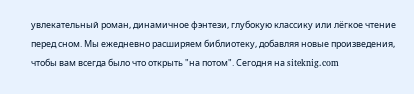увлекательный роман, динамичное фэнтези, глубокую классику или лёгкое чтение перед сном. Мы ежедневно расширяем библиотеку, добавляя новые произведения, чтобы вам всегда было что открыть "на потом". Сегодня на siteknig.com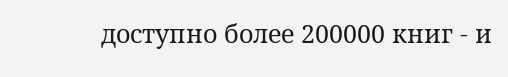доступно более 200000 книг - и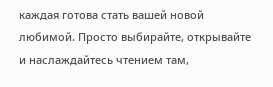каждая готова стать вашей новой любимой. Просто выбирайте, открывайте и наслаждайтесь чтением там,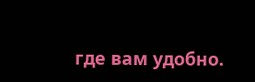где вам удобно.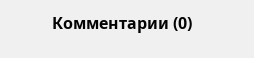Комментарии (0)